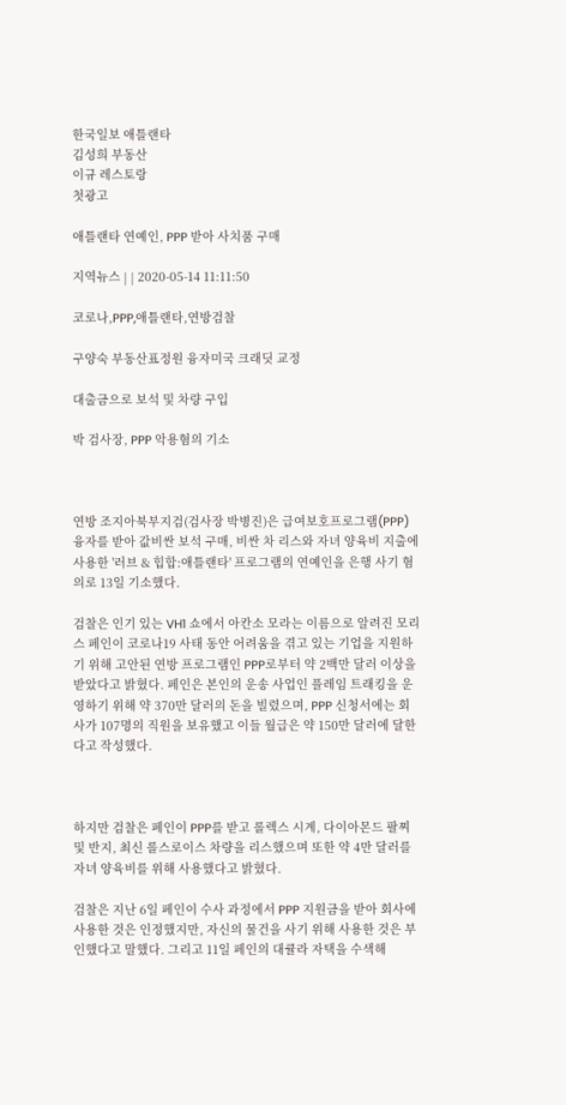한국일보 애틀랜타
김성희 부동산
이규 레스토랑
첫광고

애틀랜타 연예인, PPP 받아 사치품 구매

지역뉴스 | | 2020-05-14 11:11:50

코로나,PPP,애틀랜타,연방검찰

구양숙 부동산표정원 융자미국 크래딧 교정

대출금으로 보석 및 차량 구입

박 검사장, PPP 악용혐의 기소



연방 조지아북부지검(검사장 박병진)은 급여보호프로그램(PPP) 융자를 받아 값비싼 보석 구매, 비싼 차 리스와 자녀 양육비 지출에 사용한 '러브 & 힙합:애틀랜타' 프로그램의 연예인을 은행 사기 혐의로 13일 기소했다.

검찰은 인기 있는 VH1 쇼에서 아칸소 모라는 이름으로 알려진 모리스 페인이 코로나19 사태 동안 어려움을 겪고 있는 기업을 지원하기 위해 고안된 연방 프로그램인 PPP로부터 약 2백만 달러 이상을 받았다고 밝혔다. 페인은 본인의 운송 사업인 플레임 트래킹을 운영하기 위해 약 370만 달러의 돈을 빌렸으며, PPP 신청서에는 회사가 107명의 직원을 보유했고 이들 월급은 약 150만 달러에 달한다고 작성했다.



하지만 검찰은 페인이 PPP를 받고 롤렉스 시계, 다이아몬드 팔찌 및 반지, 최신 롤스로이스 차량을 리스했으며 또한 약 4만 달러를 자녀 양육비를 위해 사용했다고 밝혔다.

검찰은 지난 6일 페인이 수사 과정에서 PPP 지원금을 받아 회사에 사용한 것은 인정했지만, 자신의 물건을 사기 위해 사용한 것은 부인했다고 말했다. 그리고 11일 페인의 대큘라 자택을 수색해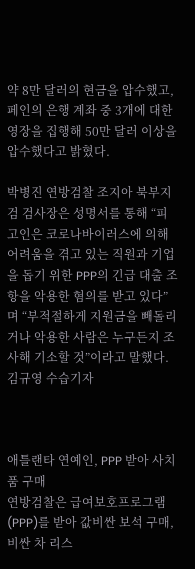약 8만 달러의 현금을 압수했고, 페인의 은행 계좌 중 3개에 대한 영장을 집행해 50만 달러 이상을 압수했다고 밝혔다.

박병진 연방검찰 조지아 북부지검 검사장은 성명서를 통해 “피고인은 코로나바이러스에 의해 어려움을 겪고 있는 직원과 기업을 돕기 위한 PPP의 긴급 대출 조항을 악용한 혐의를 받고 있다”며 “부적절하게 지원금을 빼돌리거나 악용한 사람은 누구든지 조사해 기소할 것”이라고 말했다. 김규영 수습기자



애틀랜타 연예인, PPP 받아 사치품 구매
연방검찰은 급여보호프로그램(PPP)를 받아 값비싼 보석 구매, 비싼 차 리스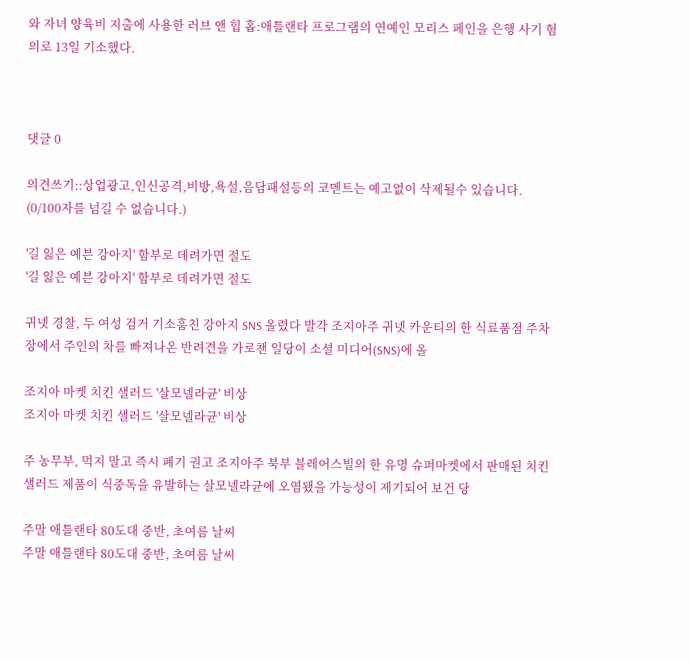와 자녀 양육비 지출에 사용한 러브 앤 힙 홉:애틀랜타 프로그램의 연예인 모리스 페인을 은행 사기 혐의로 13일 기소했다.



댓글 0

의견쓰기::상업광고,인신공격,비방,욕설,음담패설등의 코멘트는 예고없이 삭제될수 있습니다. (0/100자를 넘길 수 없습니다.)

'길 잃은 예븐 강아지' 함부로 데려가면 절도
'길 잃은 예븐 강아지' 함부로 데려가면 절도

귀넷 경찰, 두 여성 검거 기소훔친 강아지 SNS 올렸다 발각 조지아주 귀넷 카운티의 한 식료품점 주차장에서 주인의 차를 빠져나온 반려견을 가로챈 일당이 소셜 미디어(SNS)에 올

조지아 마켓 치킨 샐러드 '살모넬라균' 비상
조지아 마켓 치킨 샐러드 '살모넬라균' 비상

주 농무부, 먹지 말고 즉시 폐기 권고 조지아주 북부 블레어스빌의 한 유명 슈퍼마켓에서 판매된 치킨 샐러드 제품이 식중독을 유발하는 살모넬라균에 오염됐을 가능성이 제기되어 보건 당

주말 애틀랜타 80도대 중반, 초여름 날씨
주말 애틀랜타 80도대 중반, 초여름 날씨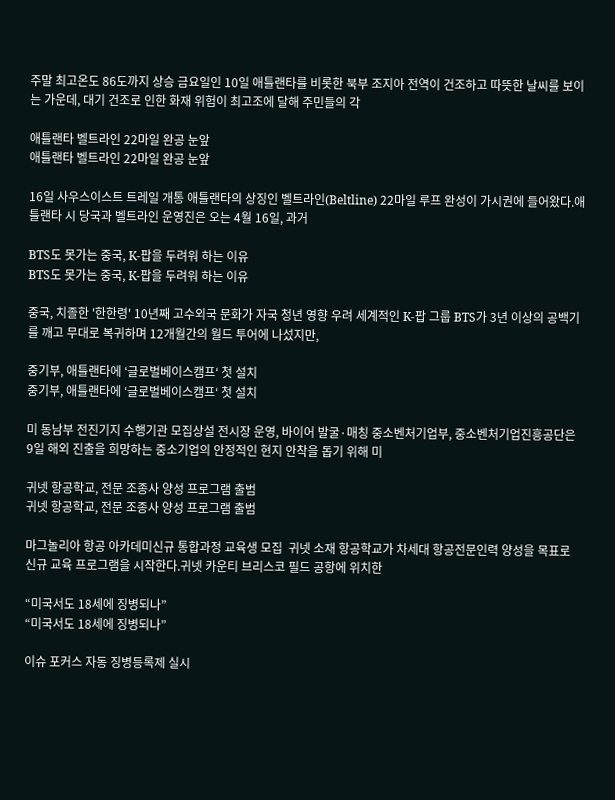주말 최고온도 86도까지 상승 금요일인 10일 애틀랜타를 비롯한 북부 조지아 전역이 건조하고 따뜻한 날씨를 보이는 가운데, 대기 건조로 인한 화재 위험이 최고조에 달해 주민들의 각

애틀랜타 벨트라인 22마일 완공 눈앞
애틀랜타 벨트라인 22마일 완공 눈앞

16일 사우스이스트 트레일 개통 애틀랜타의 상징인 벨트라인(Beltline) 22마일 루프 완성이 가시권에 들어왔다.애틀랜타 시 당국과 벨트라인 운영진은 오는 4월 16일, 과거

BTS도 못가는 중국, K-팝을 두려워 하는 이유
BTS도 못가는 중국, K-팝을 두려워 하는 이유

중국, 치졸한 '한한령' 10년째 고수외국 문화가 자국 청년 영향 우려 세계적인 K-팝 그룹 BTS가 3년 이상의 공백기를 깨고 무대로 복귀하며 12개월간의 월드 투어에 나섰지만,

중기부, 애틀랜타에 ‘글로벌베이스캠프‘ 첫 설치
중기부, 애틀랜타에 ‘글로벌베이스캠프‘ 첫 설치

미 동남부 전진기지 수행기관 모집상설 전시장 운영, 바이어 발굴·매칭 중소벤처기업부, 중소벤처기업진흥공단은 9일 해외 진출을 희망하는 중소기업의 안정적인 현지 안착을 돕기 위해 미

귀넷 항공학교, 전문 조종사 양성 프로그램 출범
귀넷 항공학교, 전문 조종사 양성 프로그램 출범

마그놀리아 항공 아카데미신규 통합과정 교육생 모집  귀넷 소재 항공학교가 차세대 항공전문인력 양성을 목표로 신규 교육 프로그램을 시작한다.귀넷 카운티 브리스코 필드 공항에 위치한

“미국서도 18세에 징병되나”
“미국서도 18세에 징병되나”

이슈 포커스 자동 징병등록제 실시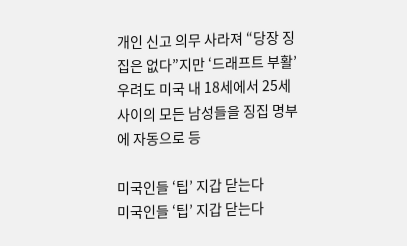개인 신고 의무 사라져 “당장 징집은 없다”지만 ‘드래프트 부활’ 우려도 미국 내 18세에서 25세 사이의 모든 남성들을 징집 명부에 자동으로 등

미국인들 ‘팁’ 지갑 닫는다
미국인들 ‘팁’ 지갑 닫는다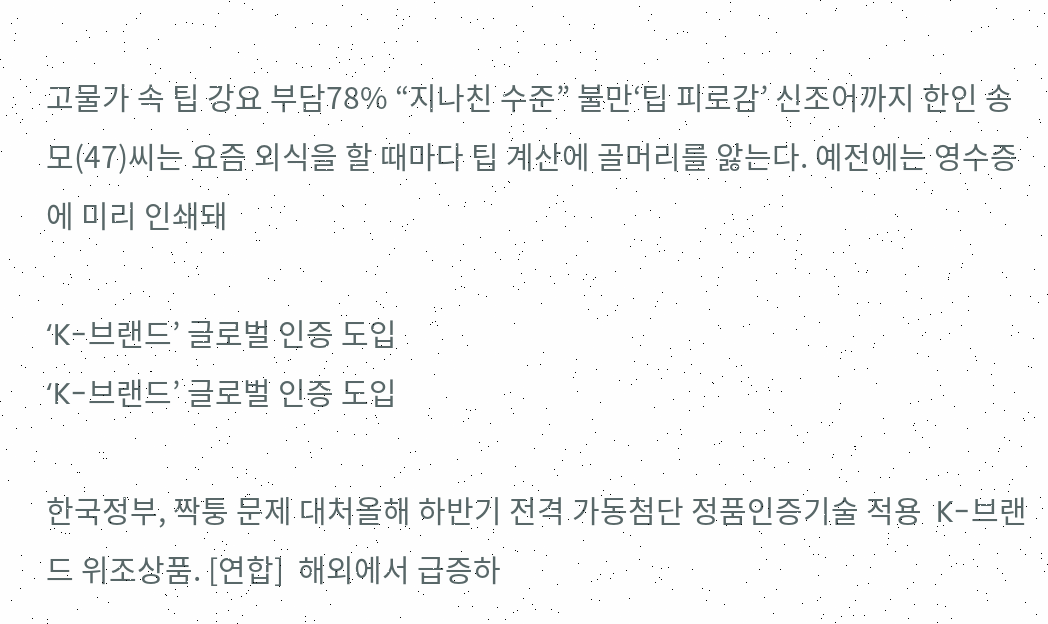고물가 속 팁 강요 부담78% “지나친 수준” 불만‘팁 피로감’ 신조어까지 한인 송모(47)씨는 요즘 외식을 할 때마다 팁 계산에 골머리를 앓는다. 예전에는 영수증에 미리 인쇄돼

‘K-브랜드’ 글로벌 인증 도입
‘K-브랜드’ 글로벌 인증 도입

한국정부, 짝퉁 문제 대처올해 하반기 전격 가동첨단 정품인증기술 적용  K-브랜드 위조상품. [연합]  해외에서 급증하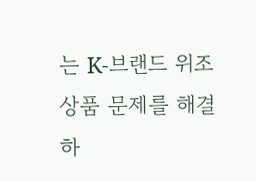는 K-브랜드 위조상품 문제를 해결하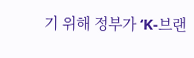기 위해 정부가 ‘K-브랜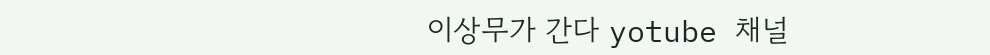이상무가 간다 yotube 채널